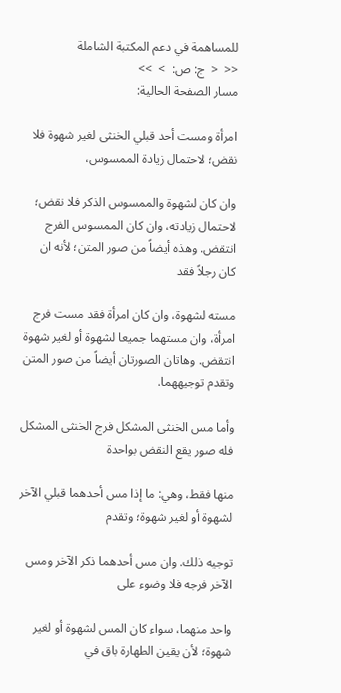للمساهمة في دعم المكتبة الشاملة
<<  <  ج: ص:  >  >>
مسار الصفحة الحالية:

امرأة ومست أحد قبلي الخنثى لغير شهوة فلا نقض؛ لاحتمال زيادة الممسوس،

وان كان لشهوة والممسوس الذكر فلا نقض؛ لاحتمال زيادته، وان كان الممسوس الفرج انتقض. وهذه أيضاً من صور المتن؛ لأنه ان كان رجلاً فقد

مسته لشهوة، وان كان امرأة فقد مست فرج امرأة، وان مستهما جميعا لشهوة أو لغير شهوة انتقض. وهاتان الصورتان أيضاً من صور المتن وتقدم توجيههما.

وأما مس الخنثى المشكل فرج الخنثى المشكل فله صور يقع النقض بواحدة

منها فقط، وهي: ما إذا مس أحدهما قبلي الآخر لشهوة أو لغير شهوة؛ وتقدم

توجيه ذلك. وان مس أحدهما ذكر الآخر ومس الآخر فرجه فلا وضوء على

واحد منهما، سواء كان المس لشهوة أو لغير شهوة؛ لأن يقين الطهارة باق في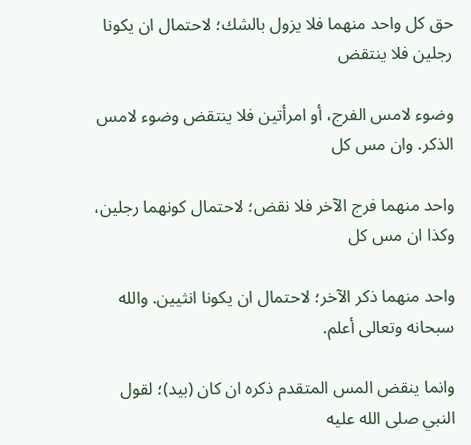حق كل واحد منهما فلا يزول بالشك؛ لاحتمال ان يكونا رجلين فلا ينتقض

وضوء لامس الفرج، أو امرأتين فلا ينتقض وضوء لامس الذكر. وان مس كل

واحد منهما فرج الآخر فلا نقض؛ لاحتمال كونهما رجلين، وكذا ان مس كل

واحد منهما ذكر الآخر؛ لاحتمال ان يكونا انثيين. والله سبحانه وتعالى أعلم.

وانما ينقض المس المتقدم ذكره ان كان (بيد)؛ لقول النبي صلى الله عليه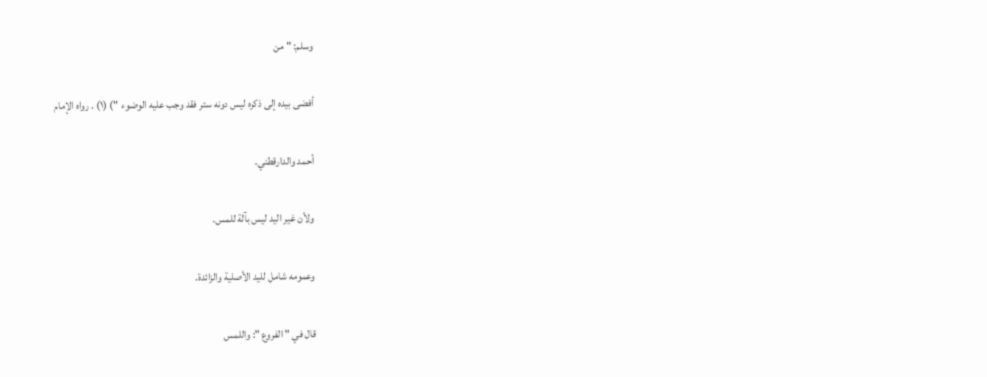وسلم: " من

أفضى بيده إلى ذكره ليس دونه ستر فقد وجب عليه الوضوء ") (١) . رواه الإمام

أحمد والدارقطني.

ولأن غير اليد ليس بآلة للمس.

وعمومه شامل لليد الأصلية والزائدة.

قال في " الفروع ": واللمس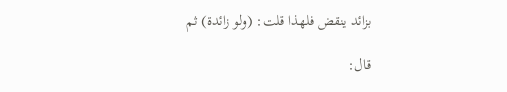بزائد ينقض فلهذا قلت: (ولو زائدة) ثم

قال: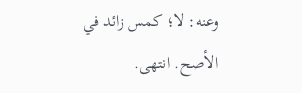وعنه: لا؛ كمس زائد في الأصح. انتهى.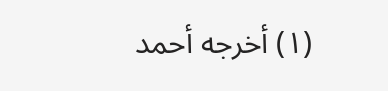(١) أخرجه أحمد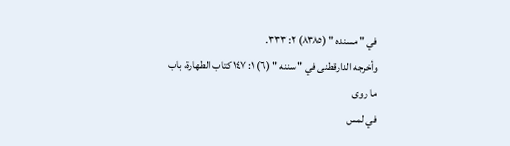في " مسنده " (٨٣٨٥) ٢: ٣٣٣.
وأخرجه الدارقطنى في " سننه " (٦) ١: ١٤٧ كتاب الطهارة، باب ما روى
في لمس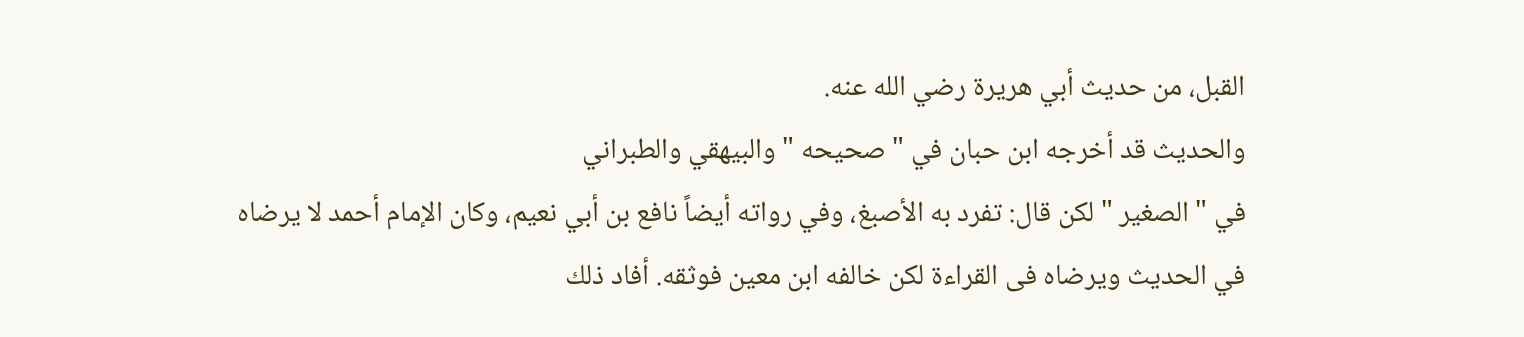القبل، من حديث أبي هريرة رضي الله عنه.
والحديث قد أخرجه ابن حبان في " صحيحه " والبيهقي والطبراني
في " الصغير " لكن قال: تفرد به الأصبغ، وفي رواته أيضاً نافع بن أبي نعيم، وكان الإمام أحمد لا يرضاه في الحديث ويرضاه فى القراءة لكن خالفه ابن معين فوثقه. أفاد ذلك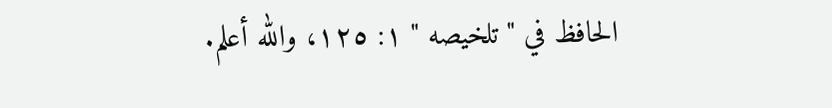الحافظ في " تلخيصه " ١: ١٢٥، والله أعلم.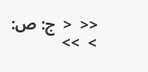<<  <  ج: ص:  >  >>